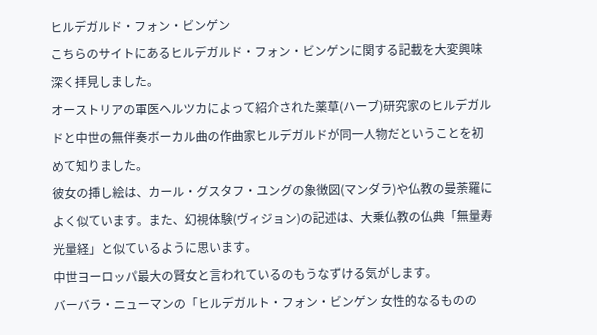ヒルデガルド・フォン・ビンゲン
こちらのサイトにあるヒルデガルド・フォン・ビンゲンに関する記載を大変興味深く拝見しました。
オーストリアの軍医ヘルツカによって紹介された薬草(ハーブ)研究家のヒルデガルドと中世の無伴奏ボーカル曲の作曲家ヒルデガルドが同一人物だということを初めて知りました。
彼女の挿し絵は、カール・グスタフ・ユングの象徴図(マンダラ)や仏教の曼荼羅によく似ています。また、幻視体験(ヴィジョン)の記述は、大乗仏教の仏典「無量寿光量経」と似ているように思います。
中世ヨーロッパ最大の賢女と言われているのもうなずける気がします。
バーバラ・ニューマンの「ヒルデガルト・フォン・ビンゲン 女性的なるものの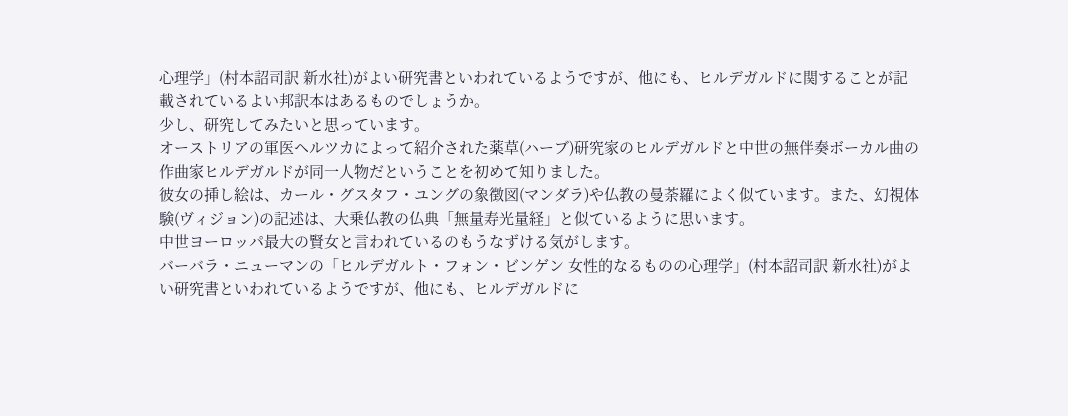心理学」(村本詔司訳 新水社)がよい研究書といわれているようですが、他にも、ヒルデガルドに関することが記載されているよい邦訳本はあるものでしょうか。
少し、研究してみたいと思っています。
オーストリアの軍医ヘルツカによって紹介された薬草(ハーブ)研究家のヒルデガルドと中世の無伴奏ボーカル曲の作曲家ヒルデガルドが同一人物だということを初めて知りました。
彼女の挿し絵は、カール・グスタフ・ユングの象徴図(マンダラ)や仏教の曼荼羅によく似ています。また、幻視体験(ヴィジョン)の記述は、大乗仏教の仏典「無量寿光量経」と似ているように思います。
中世ヨーロッパ最大の賢女と言われているのもうなずける気がします。
バーバラ・ニューマンの「ヒルデガルト・フォン・ビンゲン 女性的なるものの心理学」(村本詔司訳 新水社)がよい研究書といわれているようですが、他にも、ヒルデガルドに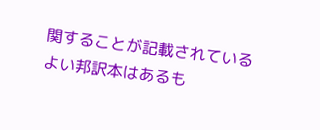関することが記載されているよい邦訳本はあるも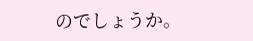のでしょうか。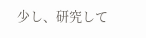少し、研究して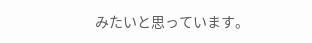みたいと思っています。